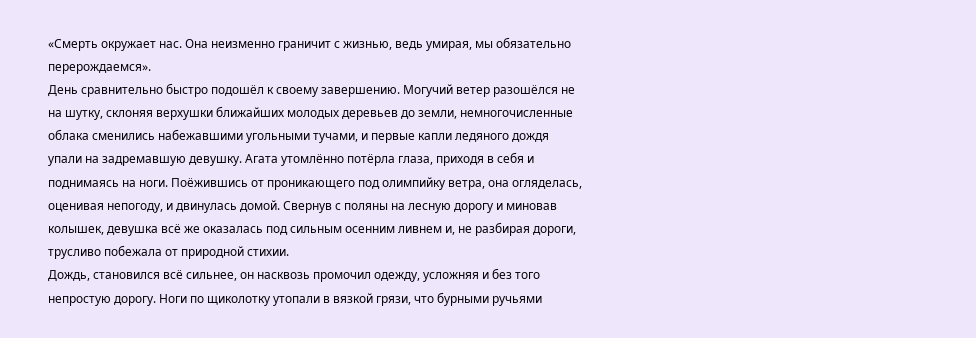«Смерть окружает нас. Она неизменно граничит с жизнью, ведь умирая, мы обязательно перерождаемся».
День сравнительно быстро подошёл к своему завершению. Могучий ветер разошёлся не на шутку, склоняя верхушки ближайших молодых деревьев до земли, немногочисленные облака сменились набежавшими угольными тучами, и первые капли ледяного дождя упали на задремавшую девушку. Агата утомлённо потёрла глаза, приходя в себя и поднимаясь на ноги. Поёжившись от проникающего под олимпийку ветра, она огляделась, оценивая непогоду, и двинулась домой. Свернув с поляны на лесную дорогу и миновав колышек, девушка всё же оказалась под сильным осенним ливнем и, не разбирая дороги, трусливо побежала от природной стихии.
Дождь, становился всё сильнее, он насквозь промочил одежду, усложняя и без того непростую дорогу. Ноги по щиколотку утопали в вязкой грязи, что бурными ручьями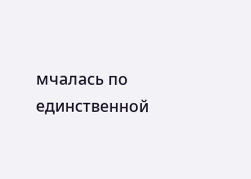мчалась по единственной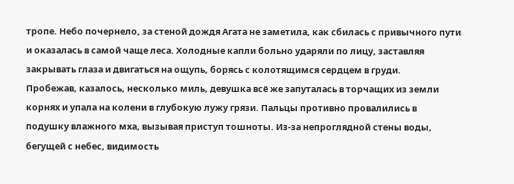тропе. Небо почернело, за стеной дождя Агата не заметила, как сбилась с привычного пути и оказалась в самой чаще леса. Холодные капли больно ударяли по лицу, заставляя закрывать глаза и двигаться на ощупь, борясь с колотящимся сердцем в груди.
Пробежав, казалось, несколько миль, девушка всё же запуталась в торчащих из земли корнях и упала на колени в глубокую лужу грязи. Пальцы противно провалились в подушку влажного мха, вызывая приступ тошноты. Из-за непроглядной стены воды, бегущей с небес, видимость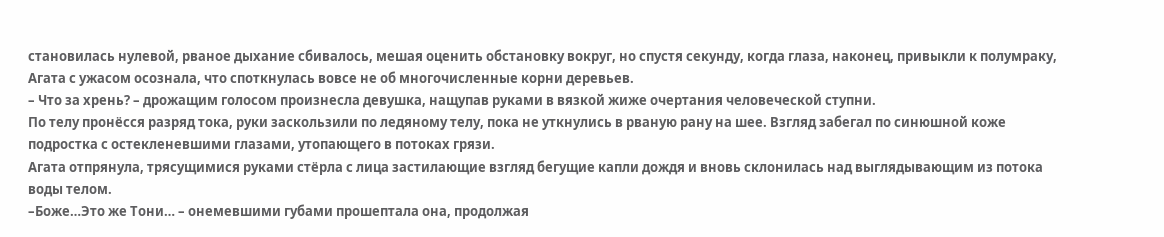становилась нулевой, рваное дыхание сбивалось, мешая оценить обстановку вокруг, но спустя секунду, когда глаза, наконец, привыкли к полумраку, Агата с ужасом осознала, что споткнулась вовсе не об многочисленные корни деревьев.
– Что за хрень? – дрожащим голосом произнесла девушка, нащупав руками в вязкой жиже очертания человеческой ступни.
По телу пронёсся разряд тока, руки заскользили по ледяному телу, пока не уткнулись в рваную рану на шее. Взгляд забегал по синюшной коже подростка с остекленевшими глазами, утопающего в потоках грязи.
Агата отпрянула, трясущимися руками стёрла с лица застилающие взгляд бегущие капли дождя и вновь склонилась над выглядывающим из потока воды телом.
–Боже…Это же Тони… – онемевшими губами прошептала она, продолжая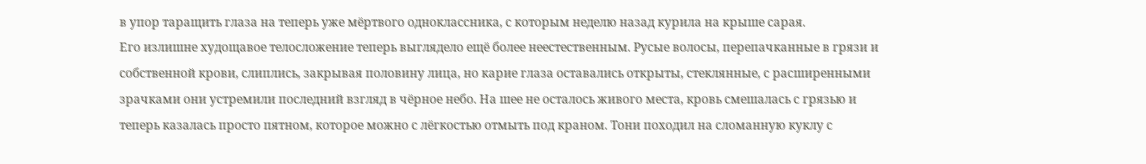в упор таращить глаза на теперь уже мёртвого одноклассника, с которым неделю назад курила на крыше сарая.
Его излишне худощавое телосложение теперь выглядело ещё более неестественным. Русые волосы, перепачканные в грязи и собственной крови, слиплись, закрывая половину лица, но карие глаза оставались открыты, стеклянные, с расширенными зрачками они устремили последний взгляд в чёрное небо. На шее не осталось живого места, кровь смешалась с грязью и теперь казалась просто пятном, которое можно с лёгкостью отмыть под краном. Тони походил на сломанную куклу с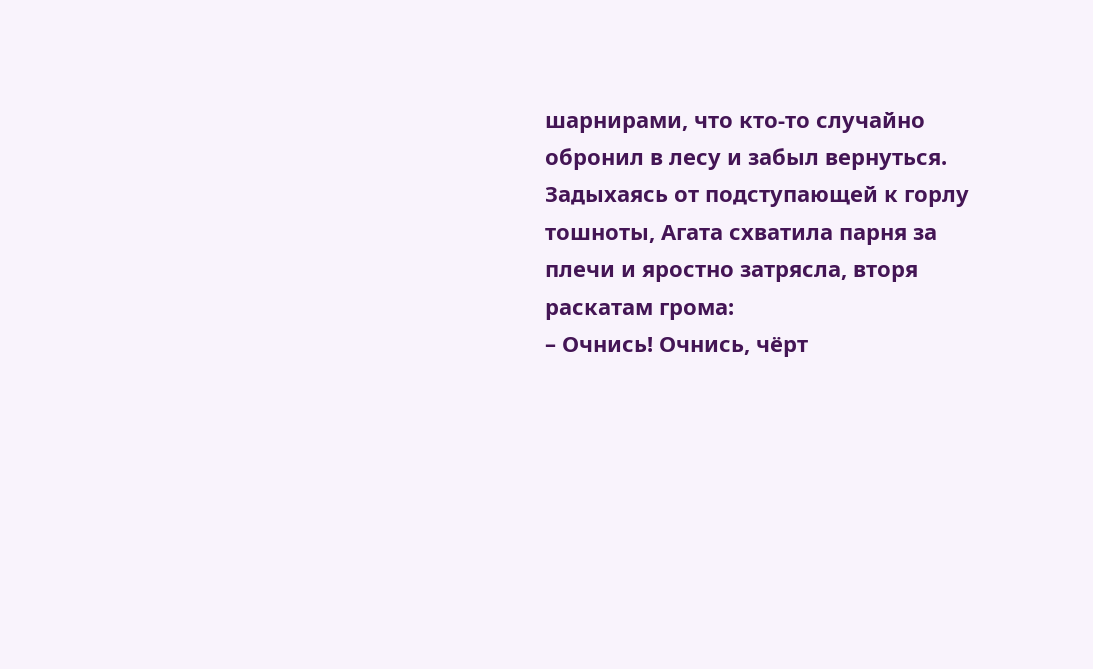шарнирами, что кто-то случайно обронил в лесу и забыл вернуться.
Задыхаясь от подступающей к горлу тошноты, Агата схватила парня за плечи и яростно затрясла, вторя раскатам грома:
– Очнись! Очнись, чёрт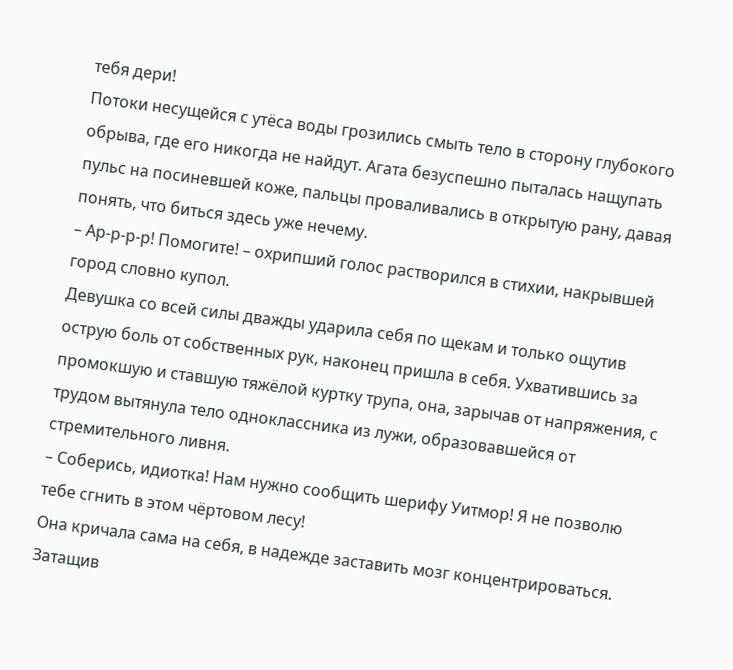тебя дери!
Потоки несущейся с утёса воды грозились смыть тело в сторону глубокого обрыва, где его никогда не найдут. Агата безуспешно пыталась нащупать пульс на посиневшей коже, пальцы проваливались в открытую рану, давая понять, что биться здесь уже нечему.
– Ар-р-р-р! Помогите! – охрипший голос растворился в стихии, накрывшей город словно купол.
Девушка со всей силы дважды ударила себя по щекам и только ощутив острую боль от собственных рук, наконец пришла в себя. Ухватившись за промокшую и ставшую тяжёлой куртку трупа, она, зарычав от напряжения, с трудом вытянула тело одноклассника из лужи, образовавшейся от стремительного ливня.
– Соберись, идиотка! Нам нужно сообщить шерифу Уитмор! Я не позволю тебе сгнить в этом чёртовом лесу!
Она кричала сама на себя, в надежде заставить мозг концентрироваться. Затащив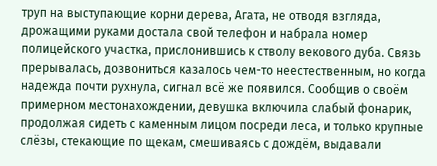труп на выступающие корни дерева, Агата, не отводя взгляда, дрожащими руками достала свой телефон и набрала номер полицейского участка, прислонившись к стволу векового дуба. Связь прерывалась, дозвониться казалось чем-то неестественным, но когда надежда почти рухнула, сигнал всё же появился. Сообщив о своём примерном местонахождении, девушка включила слабый фонарик, продолжая сидеть с каменным лицом посреди леса, и только крупные слёзы, стекающие по щекам, смешиваясь с дождём, выдавали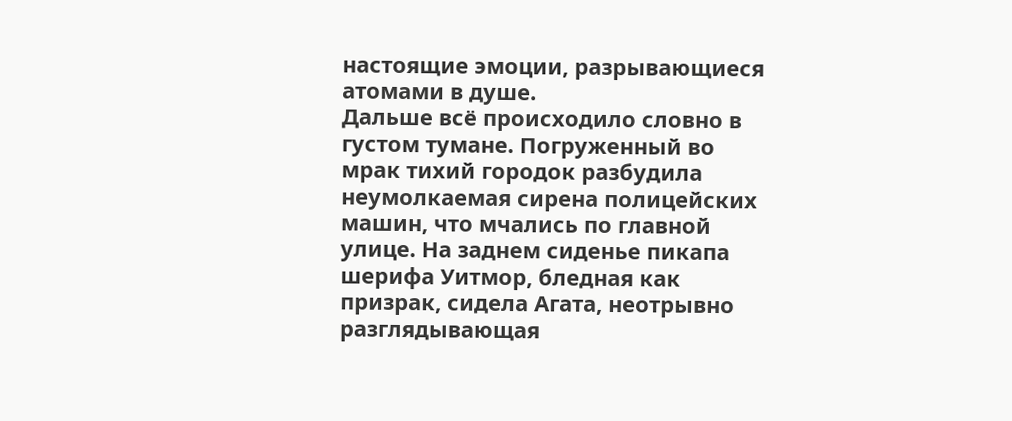настоящие эмоции, разрывающиеся атомами в душе.
Дальше всё происходило словно в густом тумане. Погруженный во мрак тихий городок разбудила неумолкаемая сирена полицейских машин, что мчались по главной улице. На заднем сиденье пикапа шерифа Уитмор, бледная как призрак, сидела Агата, неотрывно разглядывающая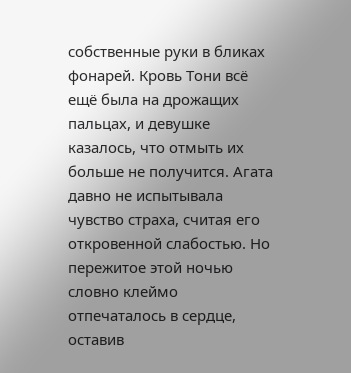собственные руки в бликах фонарей. Кровь Тони всё ещё была на дрожащих пальцах, и девушке казалось, что отмыть их больше не получится. Агата давно не испытывала чувство страха, считая его откровенной слабостью. Но пережитое этой ночью словно клеймо отпечаталось в сердце, оставив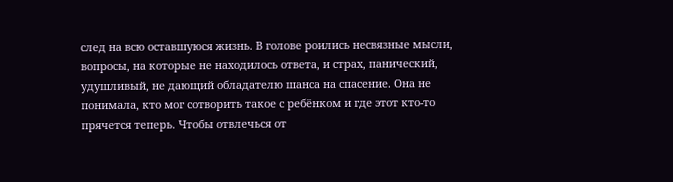след на всю оставшуюся жизнь. В голове роились несвязные мысли, вопросы, на которые не находилось ответа, и страх, панический, удушливый, не дающий обладателю шанса на спасение. Она не понимала, кто мог сотворить такое с ребёнком и где этот кто-то прячется теперь. Чтобы отвлечься от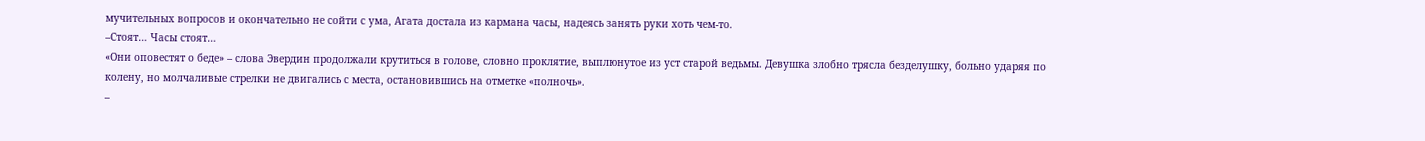мучительных вопросов и окончательно не сойти с ума, Агата достала из кармана часы, надеясь занять руки хоть чем-то.
–Стоят… Часы стоят…
«Они оповестят о беде» – слова Эвердин продолжали крутиться в голове, словно проклятие, выплюнутое из уст старой ведьмы. Девушка злобно трясла безделушку, больно ударяя по колену, но молчаливые стрелки не двигались с места, остановившись на отметке «полночь».
–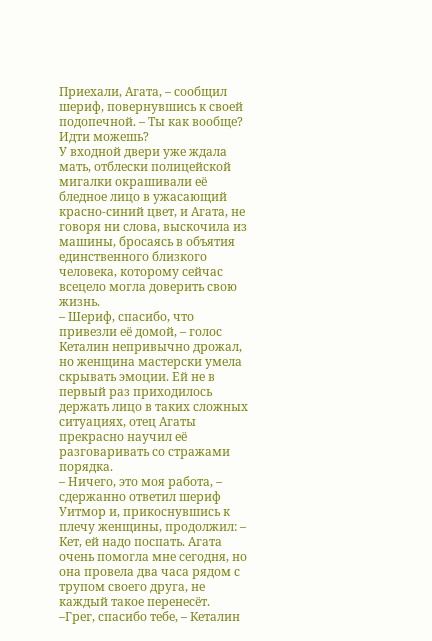Приехали, Агата, – сообщил шериф, повернувшись к своей подопечной. – Ты как вообще? Идти можешь?
У входной двери уже ждала мать, отблески полицейской мигалки окрашивали её бледное лицо в ужасающий красно-синий цвет, и Агата, не говоря ни слова, выскочила из машины, бросаясь в объятия единственного близкого человека, которому сейчас всецело могла доверить свою жизнь.
– Шериф, спасибо, что привезли её домой, – голос Кеталин непривычно дрожал, но женщина мастерски умела скрывать эмоции. Ей не в первый раз приходилось держать лицо в таких сложных ситуациях, отец Агаты прекрасно научил её разговаривать со стражами порядка.
– Ничего, это моя работа, – сдержанно ответил шериф Уитмор и, прикоснувшись к плечу женщины, продолжил: – Кет, ей надо поспать. Агата очень помогла мне сегодня, но она провела два часа рядом с трупом своего друга, не каждый такое перенесёт.
–Грег, спасибо тебе, – Кеталин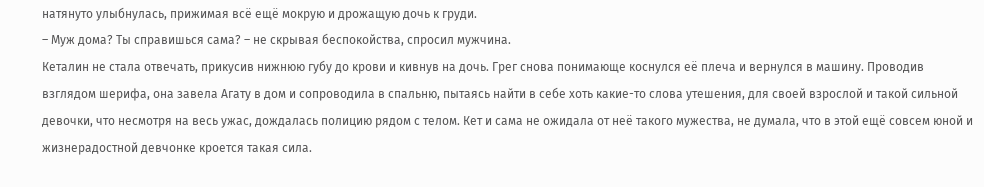натянуто улыбнулась, прижимая всё ещё мокрую и дрожащую дочь к груди.
– Муж дома? Ты справишься сама? – не скрывая беспокойства, спросил мужчина.
Кеталин не стала отвечать, прикусив нижнюю губу до крови и кивнув на дочь. Грег снова понимающе коснулся её плеча и вернулся в машину. Проводив взглядом шерифа, она завела Агату в дом и сопроводила в спальню, пытаясь найти в себе хоть какие-то слова утешения, для своей взрослой и такой сильной девочки, что несмотря на весь ужас, дождалась полицию рядом с телом. Кет и сама не ожидала от неё такого мужества, не думала, что в этой ещё совсем юной и жизнерадостной девчонке кроется такая сила.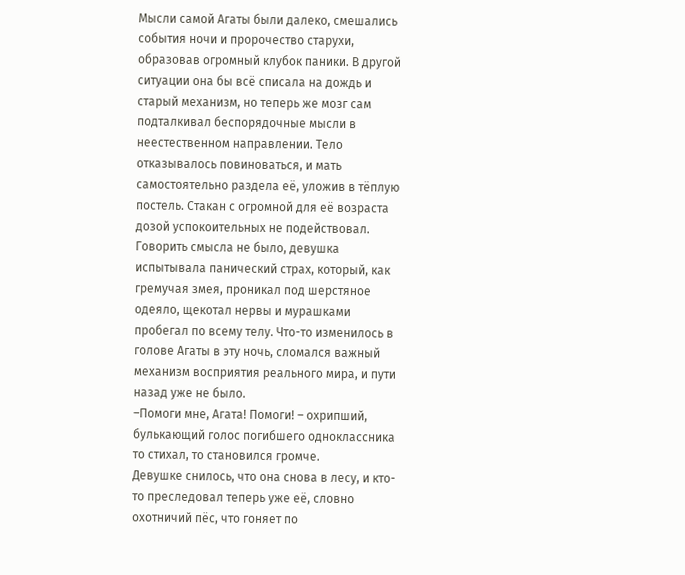Мысли самой Агаты были далеко, смешались события ночи и пророчество старухи, образовав огромный клубок паники. В другой ситуации она бы всё списала на дождь и старый механизм, но теперь же мозг сам подталкивал беспорядочные мысли в неестественном направлении. Тело отказывалось повиноваться, и мать самостоятельно раздела её, уложив в тёплую постель. Стакан с огромной для её возраста дозой успокоительных не подействовал. Говорить смысла не было, девушка испытывала панический страх, который, как гремучая змея, проникал под шерстяное одеяло, щекотал нервы и мурашками пробегал по всему телу. Что-то изменилось в голове Агаты в эту ночь, сломался важный механизм восприятия реального мира, и пути назад уже не было.
–Помоги мне, Агата! Помоги! – охрипший, булькающий голос погибшего одноклассника то стихал, то становился громче.
Девушке снилось, что она снова в лесу, и кто-то преследовал теперь уже её, словно охотничий пёс, что гоняет по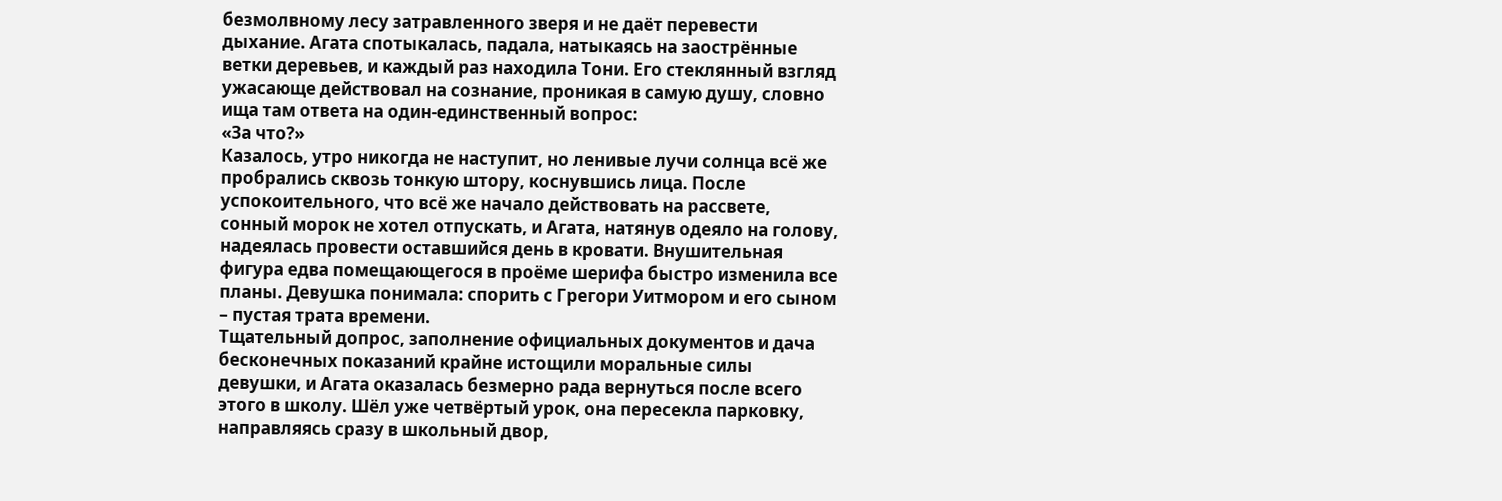безмолвному лесу затравленного зверя и не даёт перевести дыхание. Агата спотыкалась, падала, натыкаясь на заострённые ветки деревьев, и каждый раз находила Тони. Его стеклянный взгляд ужасающе действовал на сознание, проникая в самую душу, словно ища там ответа на один-единственный вопрос:
«За что?»
Казалось, утро никогда не наступит, но ленивые лучи солнца всё же пробрались сквозь тонкую штору, коснувшись лица. После успокоительного, что всё же начало действовать на рассвете, сонный морок не хотел отпускать, и Агата, натянув одеяло на голову, надеялась провести оставшийся день в кровати. Внушительная фигура едва помещающегося в проёме шерифа быстро изменила все планы. Девушка понимала: спорить с Грегори Уитмором и его сыном – пустая трата времени.
Тщательный допрос, заполнение официальных документов и дача бесконечных показаний крайне истощили моральные силы девушки, и Агата оказалась безмерно рада вернуться после всего этого в школу. Шёл уже четвёртый урок, она пересекла парковку, направляясь сразу в школьный двор,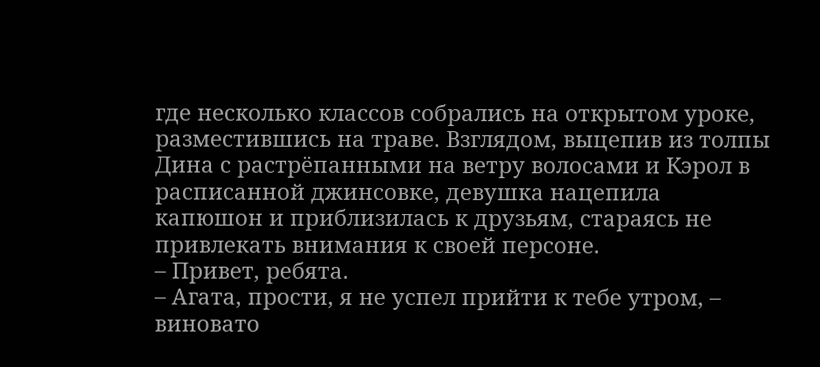где несколько классов собрались на открытом уроке, разместившись на траве. Взглядом, выцепив из толпы Дина с растрёпанными на ветру волосами и Кэрол в расписанной джинсовке, девушка нацепила капюшон и приблизилась к друзьям, стараясь не привлекать внимания к своей персоне.
– Привет, ребята.
– Агата, прости, я не успел прийти к тебе утром, – виновато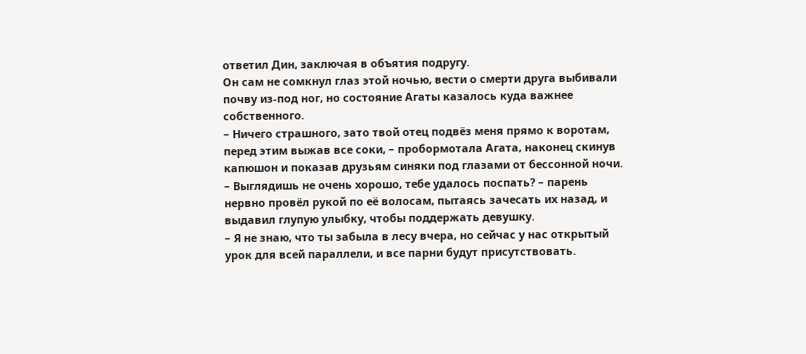ответил Дин, заключая в объятия подругу.
Он сам не сомкнул глаз этой ночью, вести о смерти друга выбивали почву из-под ног, но состояние Агаты казалось куда важнее собственного.
– Ничего страшного, зато твой отец подвёз меня прямо к воротам, перед этим выжав все соки, – пробормотала Агата, наконец скинув капюшон и показав друзьям синяки под глазами от бессонной ночи.
– Выглядишь не очень хорошо, тебе удалось поспать? – парень нервно провёл рукой по её волосам, пытаясь зачесать их назад, и выдавил глупую улыбку, чтобы поддержать девушку.
– Я не знаю, что ты забыла в лесу вчера, но сейчас у нас открытый урок для всей параллели, и все парни будут присутствовать.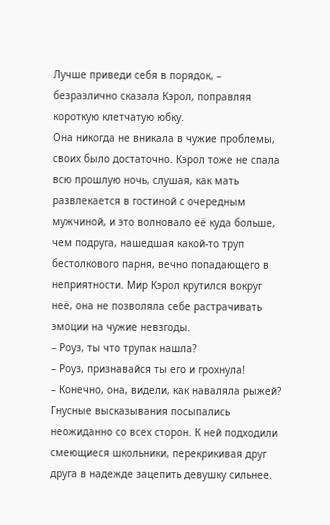Лучше приведи себя в порядок, – безразлично сказала Кэрол, поправляя короткую клетчатую юбку.
Она никогда не вникала в чужие проблемы, своих было достаточно. Кэрол тоже не спала всю прошлую ночь, слушая, как мать развлекается в гостиной с очередным мужчиной, и это волновало её куда больше, чем подруга, нашедшая какой-то труп бестолкового парня, вечно попадающего в неприятности. Мир Кэрол крутился вокруг неё, она не позволяла себе растрачивать эмоции на чужие невзгоды.
– Роуз, ты что трупак нашла?
– Роуз, признавайся ты его и грохнула!
– Конечно, она, видели, как наваляла рыжей?
Гнусные высказывания посыпались неожиданно со всех сторон. К ней подходили смеющиеся школьники, перекрикивая друг друга в надежде зацепить девушку сильнее.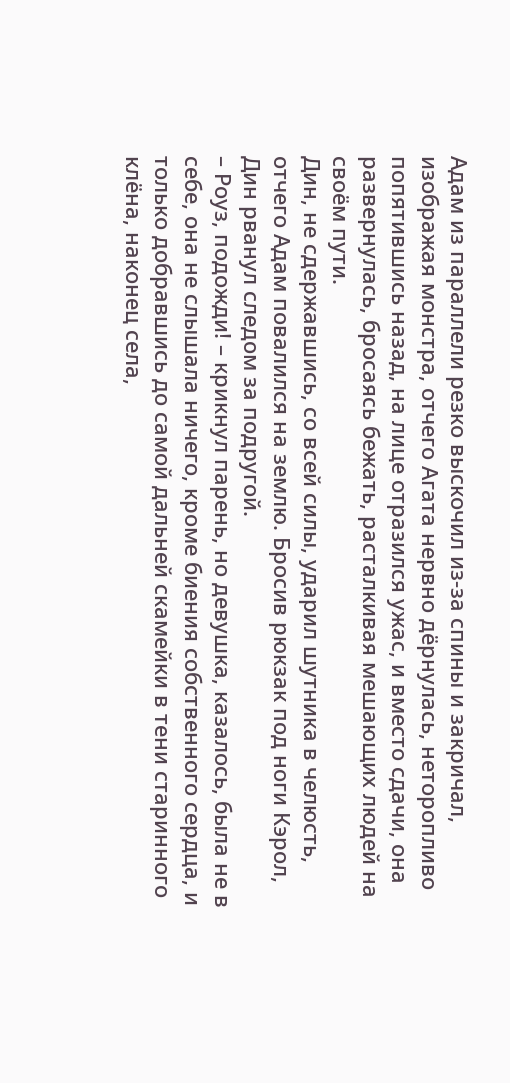Адам из параллели резко выскочил из-за спины и закричал, изображая монстра, отчего Агата нервно дёрнулась, неторопливо попятившись назад, на лице отразился ужас, и вместо сдачи, она развернулась, бросаясь бежать, расталкивая мешающих людей на своём пути.
Дин, не сдержавшись, со всей силы, ударил шутника в челюсть, отчего Адам повалился на землю. Бросив рюкзак под ноги Кэрол, Дин рванул следом за подругой.
– Роуз, подожди! – крикнул парень, но девушка, казалось, была не в себе, она не слышала ничего, кроме биения собственного сердца, и только добравшись до самой дальней скамейки в тени старинного клёна, наконец села,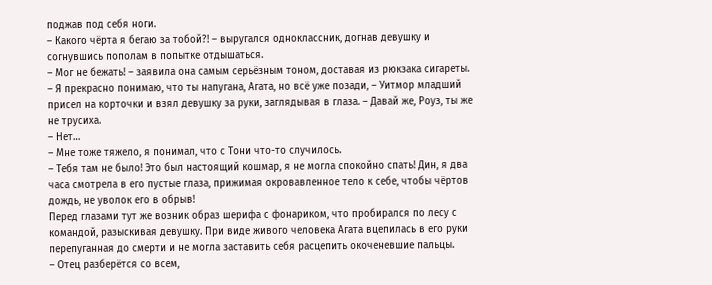поджав под себя ноги.
– Какого чёрта я бегаю за тобой?! – выругался одноклассник, догнав девушку и согнувшись пополам в попытке отдышаться.
– Мог не бежать! – заявила она самым серьёзным тоном, доставая из рюкзака сигареты.
– Я прекрасно понимаю, что ты напугана, Агата, но всё уже позади, – Уитмор младший присел на корточки и взял девушку за руки, заглядывая в глаза. – Давай же, Роуз, ты же не трусиха.
– Нет…
– Мне тоже тяжело, я понимал, что с Тони что-то случилось.
– Тебя там не было! Это был настоящий кошмар, я не могла спокойно спать! Дин, я два часа смотрела в его пустые глаза, прижимая окровавленное тело к себе, чтобы чёртов дождь, не уволок его в обрыв!
Перед глазами тут же возник образ шерифа с фонариком, что пробирался по лесу с командой, разыскивая девушку. При виде живого человека Агата вцепилась в его руки перепуганная до смерти и не могла заставить себя расцепить окоченевшие пальцы.
– Отец разберётся со всем,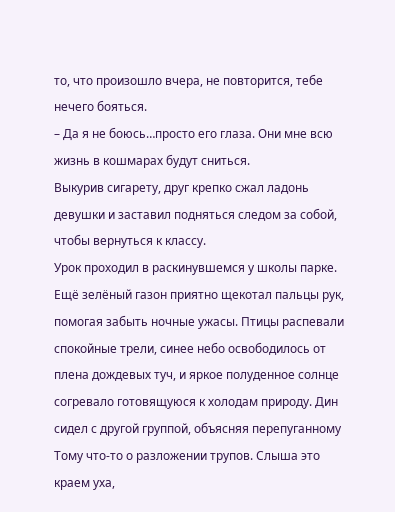то, что произошло вчера, не повторится, тебе нечего бояться.
– Да я не боюсь…просто его глаза. Они мне всю жизнь в кошмарах будут сниться.
Выкурив сигарету, друг крепко сжал ладонь девушки и заставил подняться следом за собой, чтобы вернуться к классу.
Урок проходил в раскинувшемся у школы парке. Ещё зелёный газон приятно щекотал пальцы рук, помогая забыть ночные ужасы. Птицы распевали спокойные трели, синее небо освободилось от плена дождевых туч, и яркое полуденное солнце согревало готовящуюся к холодам природу. Дин сидел с другой группой, объясняя перепуганному Тому что-то о разложении трупов. Слыша это краем уха,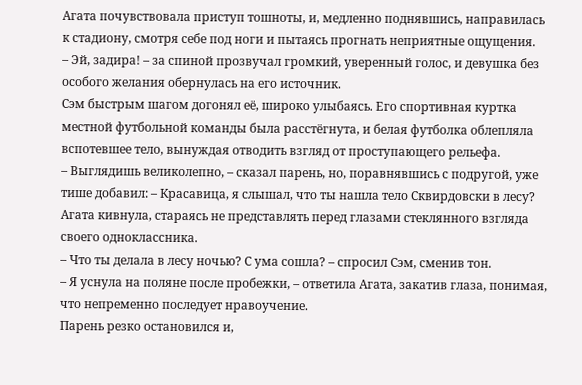Агата почувствовала приступ тошноты, и, медленно поднявшись, направилась к стадиону, смотря себе под ноги и пытаясь прогнать неприятные ощущения.
– Эй, задира! – за спиной прозвучал громкий, уверенный голос, и девушка без особого желания обернулась на его источник.
Сэм быстрым шагом догонял её, широко улыбаясь. Его спортивная куртка местной футбольной команды была расстёгнута, и белая футболка облепляла вспотевшее тело, вынуждая отводить взгляд от проступающего рельефа.
– Выглядишь великолепно, – сказал парень, но, поравнявшись с подругой, уже тише добавил: – Красавица, я слышал, что ты нашла тело Сквирдовски в лесу?
Агата кивнула, стараясь не представлять перед глазами стеклянного взгляда своего одноклассника.
– Что ты делала в лесу ночью? С ума сошла? – спросил Сэм, сменив тон.
– Я уснула на поляне после пробежки, – ответила Агата, закатив глаза, понимая, что непременно последует нравоучение.
Парень резко остановился и,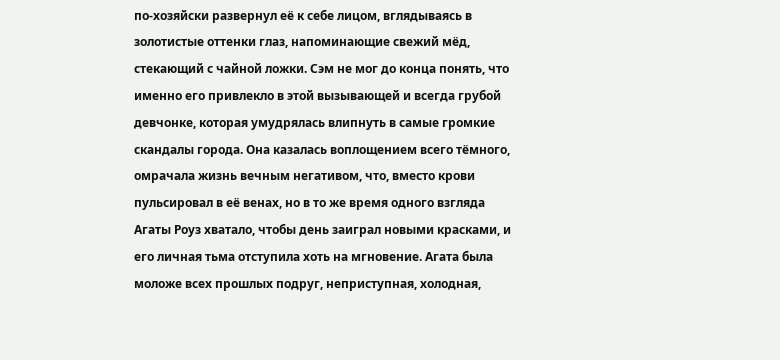по-хозяйски развернул её к себе лицом, вглядываясь в золотистые оттенки глаз, напоминающие свежий мёд, стекающий с чайной ложки. Сэм не мог до конца понять, что именно его привлекло в этой вызывающей и всегда грубой девчонке, которая умудрялась влипнуть в самые громкие скандалы города. Она казалась воплощением всего тёмного, омрачала жизнь вечным негативом, что, вместо крови пульсировал в её венах, но в то же время одного взгляда Агаты Роуз хватало, чтобы день заиграл новыми красками, и его личная тьма отступила хоть на мгновение. Агата была моложе всех прошлых подруг, неприступная, холодная,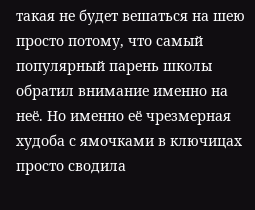такая не будет вешаться на шею просто потому, что самый популярный парень школы обратил внимание именно на неё. Но именно её чрезмерная худоба с ямочками в ключицах просто сводила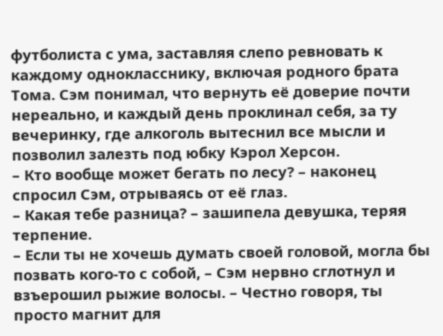футболиста с ума, заставляя слепо ревновать к каждому однокласснику, включая родного брата Тома. Сэм понимал, что вернуть её доверие почти нереально, и каждый день проклинал себя, за ту вечеринку, где алкоголь вытеснил все мысли и позволил залезть под юбку Кэрол Херсон.
– Кто вообще может бегать по лесу? – наконец спросил Сэм, отрываясь от её глаз.
– Какая тебе разница? – зашипела девушка, теряя терпение.
– Если ты не хочешь думать своей головой, могла бы позвать кого-то с собой, – Сэм нервно сглотнул и взъерошил рыжие волосы. – Честно говоря, ты просто магнит для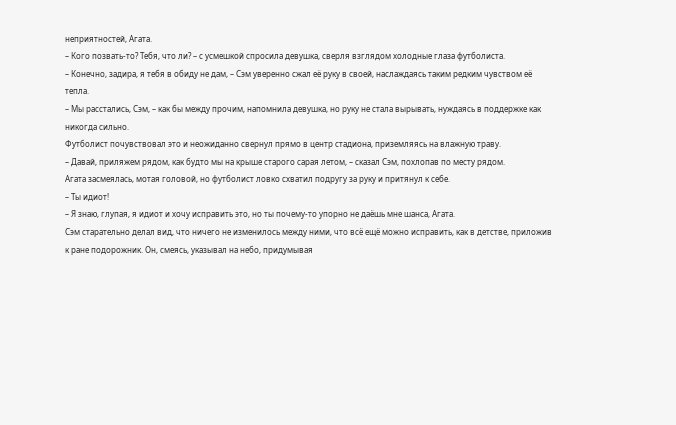неприятностей, Агата.
– Кого позвать-то? Тебя, что ли? – с усмешкой спросила девушка, сверля взглядом холодные глаза футболиста.
– Конечно, задира, я тебя в обиду не дам, – Сэм уверенно сжал её руку в своей, наслаждаясь таким редким чувством её тепла.
– Мы расстались, Сэм, – как бы между прочим, напомнила девушка, но руку не стала вырывать, нуждаясь в поддержке как никогда сильно.
Футболист почувствовал это и неожиданно свернул прямо в центр стадиона, приземляясь на влажную траву.
– Давай, приляжем рядом, как будто мы на крыше старого сарая летом, – сказал Сэм, похлопав по месту рядом.
Агата засмеялась, мотая головой, но футболист ловко схватил подругу за руку и притянул к себе.
– Ты идиот!
– Я знаю, глупая, я идиот и хочу исправить это, но ты почему-то упорно не даёшь мне шанса, Агата.
Сэм старательно делал вид, что ничего не изменилось между ними, что всё ещё можно исправить, как в детстве, приложив к ране подорожник. Он, смеясь, указывал на небо, придумывая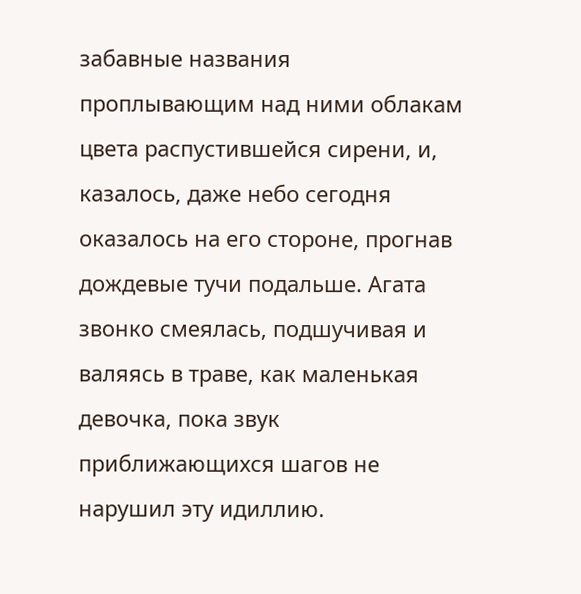забавные названия проплывающим над ними облакам цвета распустившейся сирени, и, казалось, даже небо сегодня оказалось на его стороне, прогнав дождевые тучи подальше. Агата звонко смеялась, подшучивая и валяясь в траве, как маленькая девочка, пока звук приближающихся шагов не нарушил эту идиллию.